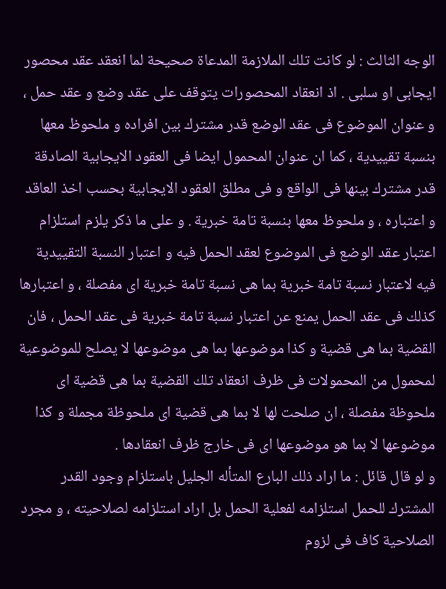الوجه الثالث : لو كانت تلك الملازمة المدعاة صحيحة لما انعقد عقد محصور ايجابى او سلبى . اذ انعقاد المحصورات يتوقف على عقد وضع و عقد حمل ، و عنوان الموضوع فى عقد الوضع قدر مشترك بين افراده و ملحوظ معها بنسبة تقييدية ، كما ان عنوان المحمول ايضا فى العقود الايجابية الصادقة قدر مشترك بينها فى الواقع و فى مطلق العقود الايجابية بحسب اخذ العاقد و اعتباره ، و ملحوظ معها بنسبة تامة خبرية . و على ما ذكر يلزم استلزام اعتبار عقد الوضع فى الموضوع لعقد الحمل فيه و اعتبار النسبة التقييدية فيه لاعتبار نسبة تامة خبرية بما هى نسبة تامة خبرية اى مفصلة ، و اعتبارها كذلك فى عقد الحمل يمنع عن اعتبار نسبة تامة خبرية فى عقد الحمل ، فان القضية بما هى قضية و كذا موضوعها بما هى موضوعها لا يصلح للموضوعية لمحمول من المحمولات فى ظرف انعقاد تلك القضية بما هى قضية اى ملحوظة مفصلة ، ان صلحت لها لا بما هى قضية اى ملحوظة مجملة و كذا موضوعها لا بما هو موضوعها اى فى خارج ظرف انعقادها .
و لو قال قائل : ما اراد ذلك البارع المتأله الجليل باستلزام وجود القدر المشترك للحمل استلزامه لفعلية الحمل بل اراد استلزامه لصلاحيته ، و مجرد الصلاحية كاف فى لزوم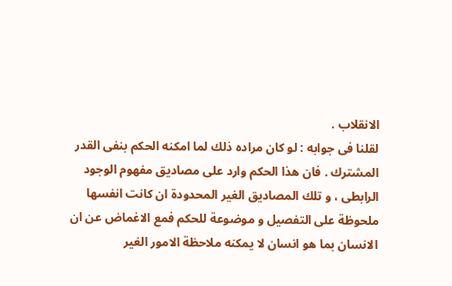الانقلاب .
لقلنا فى جوابه : لو كان مراده ذلك لما امكنه الحكم بنفى القدر المشترك . فان هذا الحكم وارد على مصاديق مفهوم الوجود الرابطى ، و تلك المصاديق الغير المحدودة ان كانت انفسها ملحوظة على التفصيل و موضوعة للحكم فمع الاغماض عن ان الانسان بما هو انسان لا يمكنه ملاحظة الامور الغير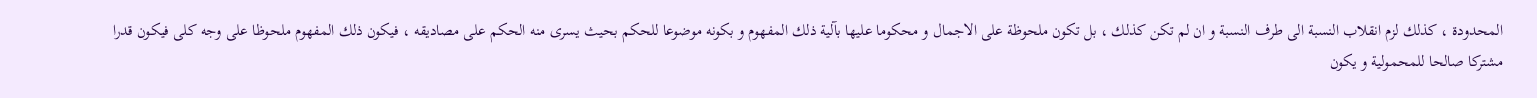المحدودة ، كذلك لزم انقلاب النسبة الى طرف النسبة و ان لم تكن كذلك ، بل تكون ملحوظة على الاجمال و محكوما عليها بآلية ذلك المفهوم و بكونه موضوعا للحكم بحيث يسرى منه الحكم على مصاديقه ، فيكون ذلك المفهوم ملحوظا على وجه كلى فيكون قدرا مشتركا صالحا للمحمولية و يكون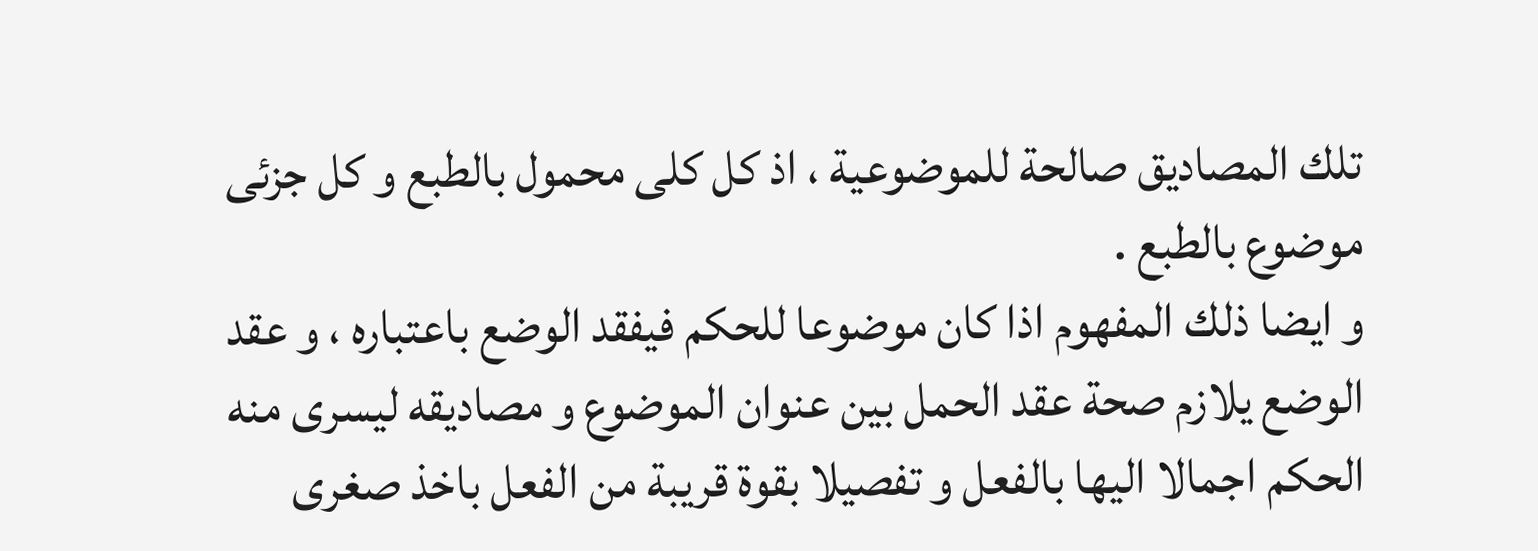تلك المصاديق صالحة للموضوعية ، اذ كل كلى محمول بالطبع و كل جزئى موضوع بالطبع .
و ايضا ذلك المفهوم اذا كان موضوعا للحكم فيفقد الوضع باعتباره ، و عقد الوضع يلازم صحة عقد الحمل بين عنوان الموضوع و مصاديقه ليسرى منه الحكم اجمالا اليها بالفعل و تفصيلا بقوة قريبة من الفعل باخذ صغرى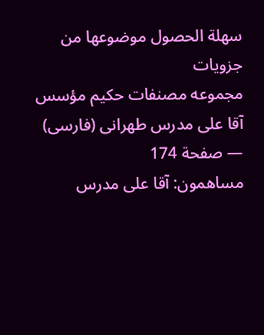سهلة الحصول موضوعها من جزويات
مجموعه مصنفات حكيم مؤسس آقا على مدرس طهرانى (فارسى) — صفحة 174
مساهمون: آقا على مدرس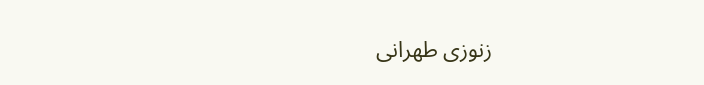زنوزى طهرانى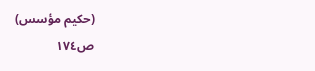(حكيم مؤسس)
ص١٧٤